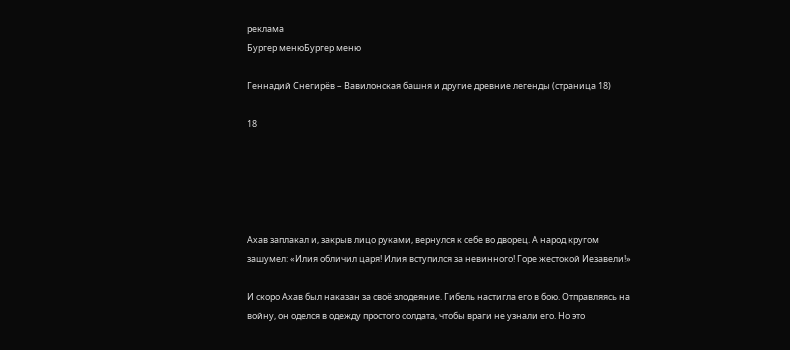реклама
Бургер менюБургер меню

Геннадий Снегирёв – Вавилонская башня и другие древние легенды (страница 18)

18





Ахав заплакал и, закрыв лицо руками, вернулся к себе во дворец. А народ кругом зашумел: «Илия обличил царя! Илия вступился за невинного! Горе жестокой Иезавели!»

И скоро Ахав был наказан за своё злодеяние. Гибель настигла его в бою. Отправляясь на войну, он оделся в одежду простого солдата, чтобы враги не узнали его. Но это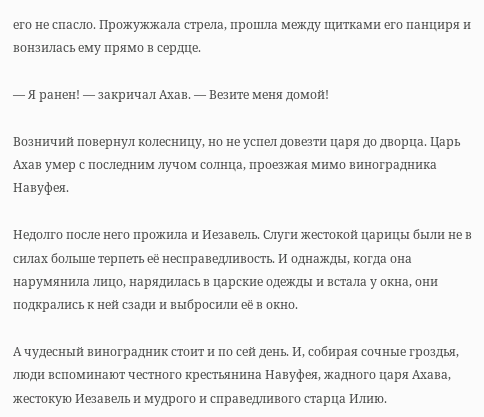его не спасло. Прожужжала стрела, прошла между щитками его панциря и вонзилась ему прямо в сердце.

— Я ранен! — закричал Ахав. — Везите меня домой!

Возничий повернул колесницу, но не успел довезти царя до дворца. Царь Ахав умер с последним лучом солнца, проезжая мимо виноградника Навуфея.

Недолго после него прожила и Иезавель. Слуги жестокой царицы были не в силах больше терпеть её несправедливость. И однажды, когда она нарумянила лицо, нарядилась в царские одежды и встала у окна, они подкрались к ней сзади и выбросили её в окно.

А чудесный виноградник стоит и по сей день. И, собирая сочные гроздья, люди вспоминают честного крестьянина Навуфея, жадного царя Ахава, жестокую Иезавель и мудрого и справедливого старца Илию.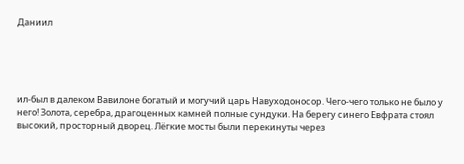Даниил





ил-был в далеком Вавилоне богатый и могучий царь Навуходоносор. Чего-чего только не было у него! Золота, серебра, драгоценных камней полные сундуки. На берегу синего Евфрата стоял высокий, просторный дворец. Лёгкие мосты были перекинуты через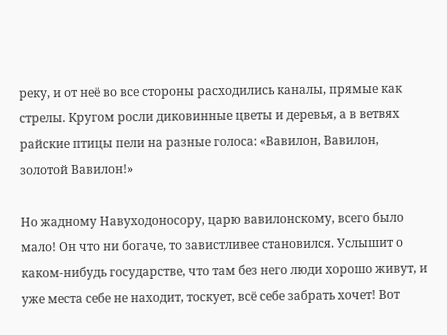реку, и от неё во все стороны расходились каналы, прямые как стрелы. Кругом росли диковинные цветы и деревья, а в ветвях райские птицы пели на разные голоса: «Вавилон, Вавилон, золотой Вавилон!»

Но жадному Навуходоносору, царю вавилонскому, всего было мало! Он что ни богаче, то завистливее становился. Услышит о каком-нибудь государстве, что там без него люди хорошо живут, и уже места себе не находит, тоскует, всё себе забрать хочет! Вот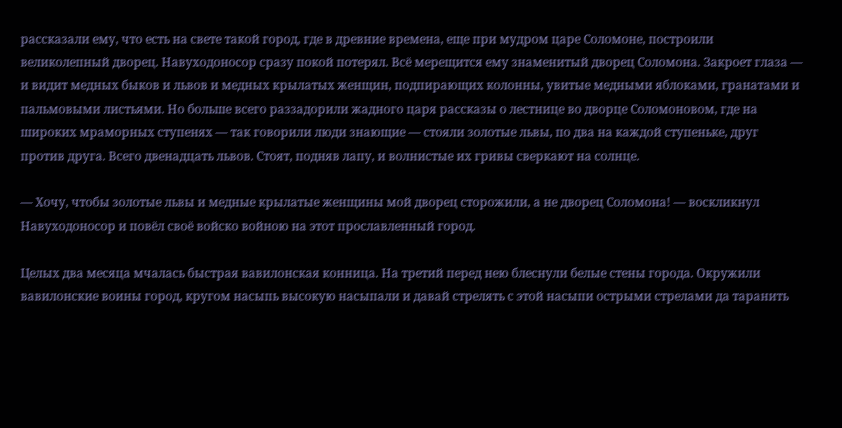рассказали ему, что есть на свете такой город, где в древние времена, еще при мудром царе Соломоне, построили великолепный дворец. Навуходоносор сразу покой потерял. Всё мерещится ему знаменитый дворец Соломона. Закроет глаза — и видит медных быков и львов и медных крылатых женщин, подпирающих колонны, увитые медными яблоками, гранатами и пальмовыми листьями. Но больше всего раззадорили жадного царя рассказы о лестнице во дворце Соломоновом, где на широких мраморных ступенях — так говорили люди знающие — стояли золотые львы, по два на каждой ступеньке, друг против друга. Всего двенадцать львов. Стоят, подняв лапу, и волнистые их гривы сверкают на солнце.

— Хочу, чтобы золотые львы и медные крылатые женщины мой дворец сторожили, а не дворец Соломона! — воскликнул Навуходоносор и повёл своё войско войною на этот прославленный город.

Целых два месяца мчалась быстрая вавилонская конница. На третий перед нею блеснули белые стены города. Окружили вавилонские воины город, кругом насыпь высокую насыпали и давай стрелять с этой насыпи острыми стрелами да таранить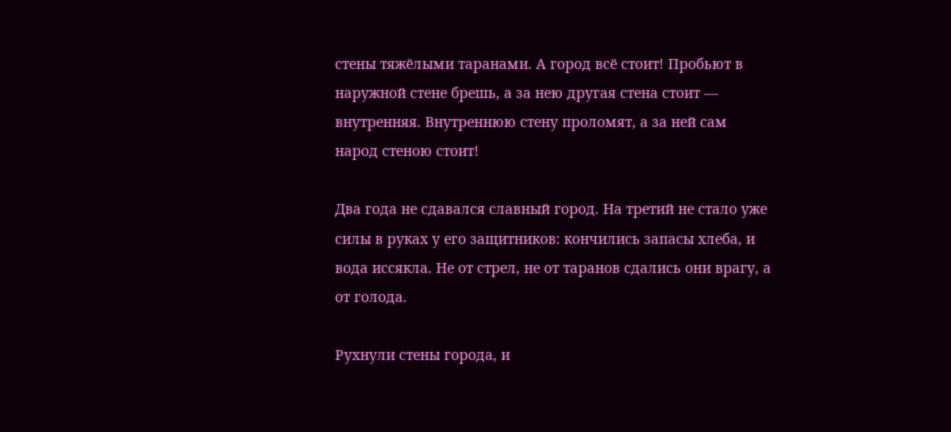стены тяжёлыми таранами. А город всё стоит! Пробьют в наружной стене брешь, а за нею другая стена стоит — внутренняя. Внутреннюю стену проломят, а за ней сам народ стеною стоит!

Два года не сдавался славный город. На третий не стало уже силы в руках у его защитников: кончились запасы хлеба, и вода иссякла. Не от стрел, не от таранов сдались они врагу, а от голода.

Рухнули стены города, и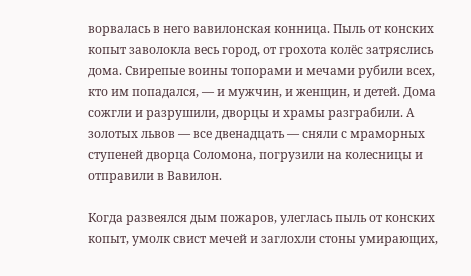ворвалась в него вавилонская конница. Пыль от конских копыт заволокла весь город, от грохота колёс затряслись дома. Свирепые воины топорами и мечами рубили всех, кто им попадался, — и мужчин, и женщин, и детей. Дома сожгли и разрушили, дворцы и храмы разграбили. А золотых львов — все двенадцать — сняли с мраморных ступеней дворца Соломона, погрузили на колесницы и отправили в Вавилон.

Когда развеялся дым пожаров, улеглась пыль от конских копыт, умолк свист мечей и заглохли стоны умирающих,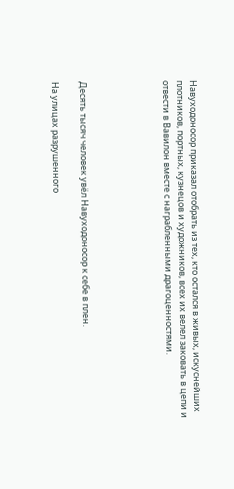Навуходоносор приказал отобрать из тех, кто остался в живых, искуснейших плотников, портных, кузнецов и художников, всех их велел заковать в цепи и отвести в Вавилон вместе с награбленными драгоценностями.





Десять тысяч человек увёл Навуходоносор к себе в плен.

На улицах разрушенного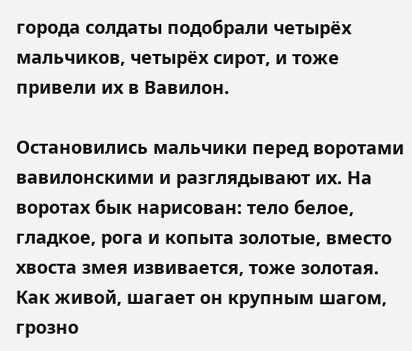города солдаты подобрали четырёх мальчиков, четырёх сирот, и тоже привели их в Вавилон.

Остановились мальчики перед воротами вавилонскими и разглядывают их. На воротах бык нарисован: тело белое, гладкое, рога и копыта золотые, вместо хвоста змея извивается, тоже золотая. Как живой, шагает он крупным шагом, грозно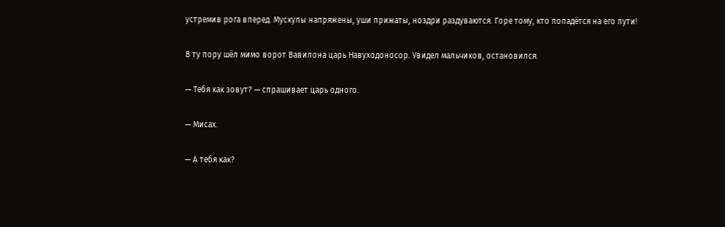устремив рога вперед. Мускулы напряжены, уши прижаты, ноздри раздуваются. Горе тому, кто попадётся на его пути!

В ту пору шёл мимо ворот Вавилона царь Навуходоносор. Увидел мальчиков, остановился.

— Тебя как зовут? — спрашивает царь одного.

— Мисах.

— А тебя как?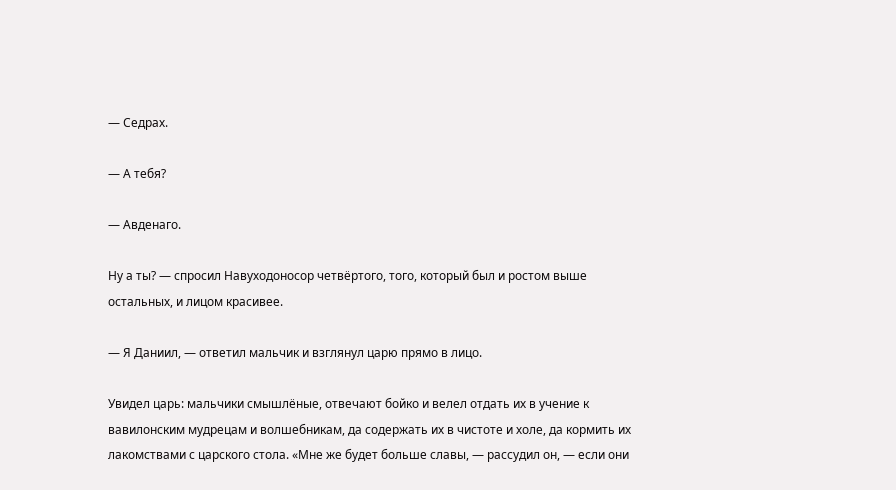— Седрах.

— А тебя?

— Авденаго.

Ну а ты? — спросил Навуходоносор четвёртого, того, который был и ростом выше остальных, и лицом красивее.

— Я Даниил, — ответил мальчик и взглянул царю прямо в лицо.

Увидел царь: мальчики смышлёные, отвечают бойко и велел отдать их в учение к вавилонским мудрецам и волшебникам, да содержать их в чистоте и холе, да кормить их лакомствами с царского стола. «Мне же будет больше славы, — рассудил он, — если они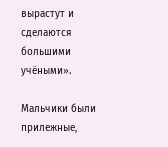вырастут и сделаются большими учёными».

Мальчики были прилежные,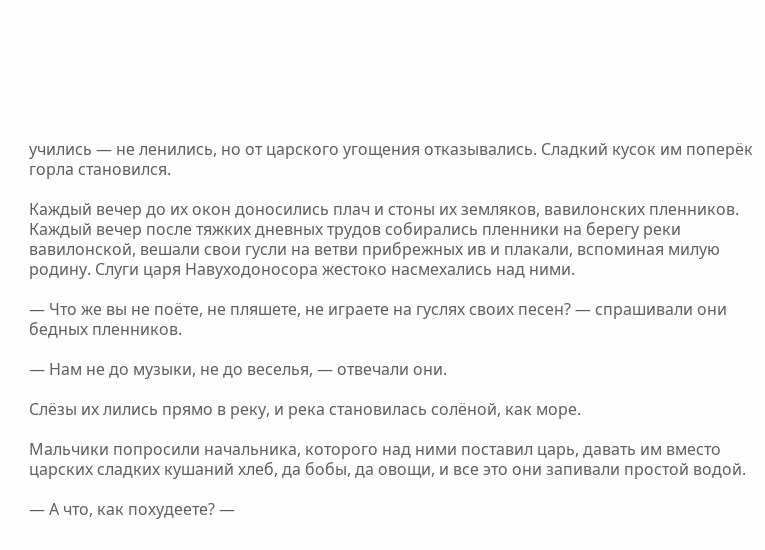учились — не ленились, но от царского угощения отказывались. Сладкий кусок им поперёк горла становился.

Каждый вечер до их окон доносились плач и стоны их земляков, вавилонских пленников. Каждый вечер после тяжких дневных трудов собирались пленники на берегу реки вавилонской, вешали свои гусли на ветви прибрежных ив и плакали, вспоминая милую родину. Слуги царя Навуходоносора жестоко насмехались над ними.

— Что же вы не поёте, не пляшете, не играете на гуслях своих песен? — спрашивали они бедных пленников.

— Нам не до музыки, не до веселья, — отвечали они.

Слёзы их лились прямо в реку, и река становилась солёной, как море.

Мальчики попросили начальника, которого над ними поставил царь, давать им вместо царских сладких кушаний хлеб, да бобы, да овощи, и все это они запивали простой водой.

— А что, как похудеете? —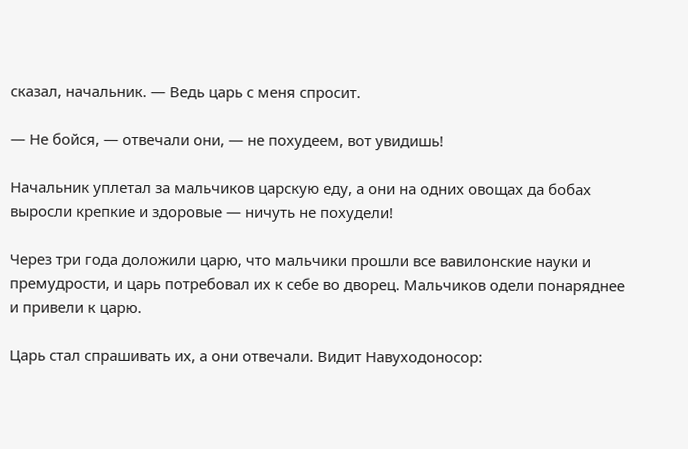сказал, начальник. — Ведь царь с меня спросит.

— Не бойся, — отвечали они, — не похудеем, вот увидишь!

Начальник уплетал за мальчиков царскую еду, а они на одних овощах да бобах выросли крепкие и здоровые — ничуть не похудели!

Через три года доложили царю, что мальчики прошли все вавилонские науки и премудрости, и царь потребовал их к себе во дворец. Мальчиков одели понаряднее и привели к царю.

Царь стал спрашивать их, а они отвечали. Видит Навуходоносор: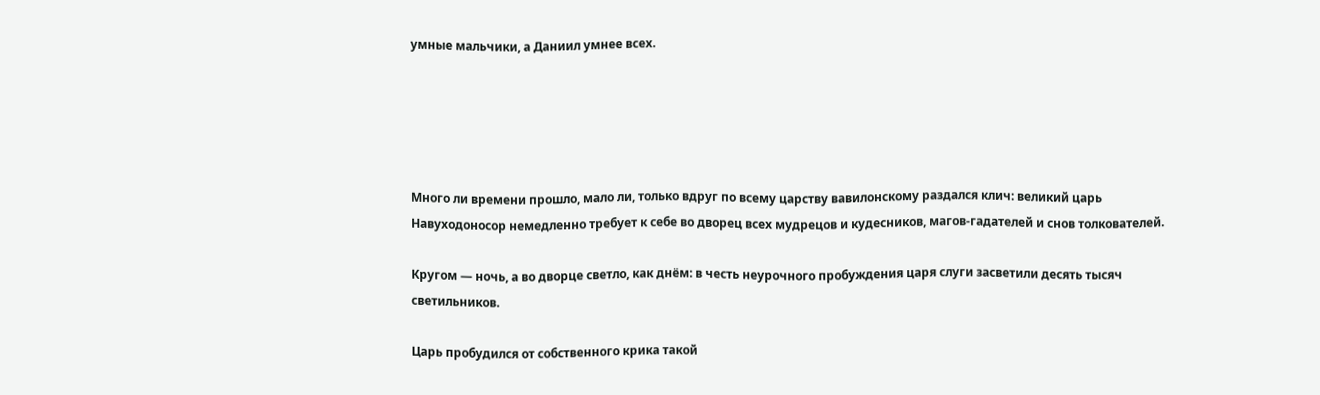умные мальчики, а Даниил умнее всех.





Много ли времени прошло, мало ли, только вдруг по всему царству вавилонскому раздался клич: великий царь Навуходоносор немедленно требует к себе во дворец всех мудрецов и кудесников, магов-гадателей и снов толкователей.

Кругом — ночь, а во дворце светло, как днём: в честь неурочного пробуждения царя слуги засветили десять тысяч светильников.

Царь пробудился от собственного крика такой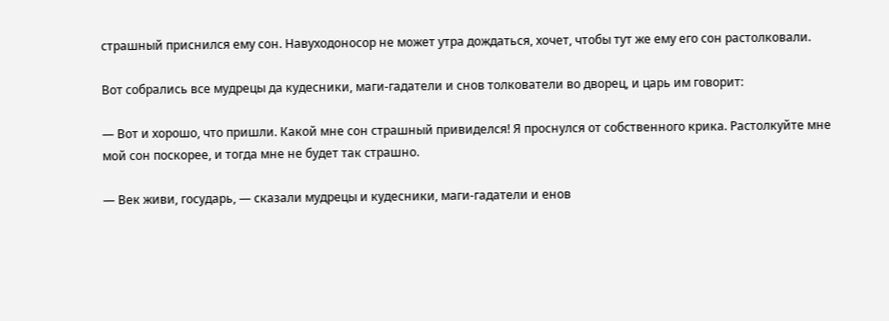страшный приснился ему сон. Навуходоносор не может утра дождаться, хочет, чтобы тут же ему его сон растолковали.

Вот собрались все мудрецы да кудесники, маги-гадатели и снов толкователи во дворец, и царь им говорит:

— Вот и хорошо, что пришли. Какой мне сон страшный привиделся! Я проснулся от собственного крика. Растолкуйте мне мой сон поскорее, и тогда мне не будет так страшно.

— Век живи, государь, — сказали мудрецы и кудесники, маги-гадатели и енов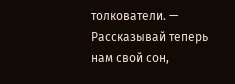толкователи. — Рассказывай теперь нам свой сон,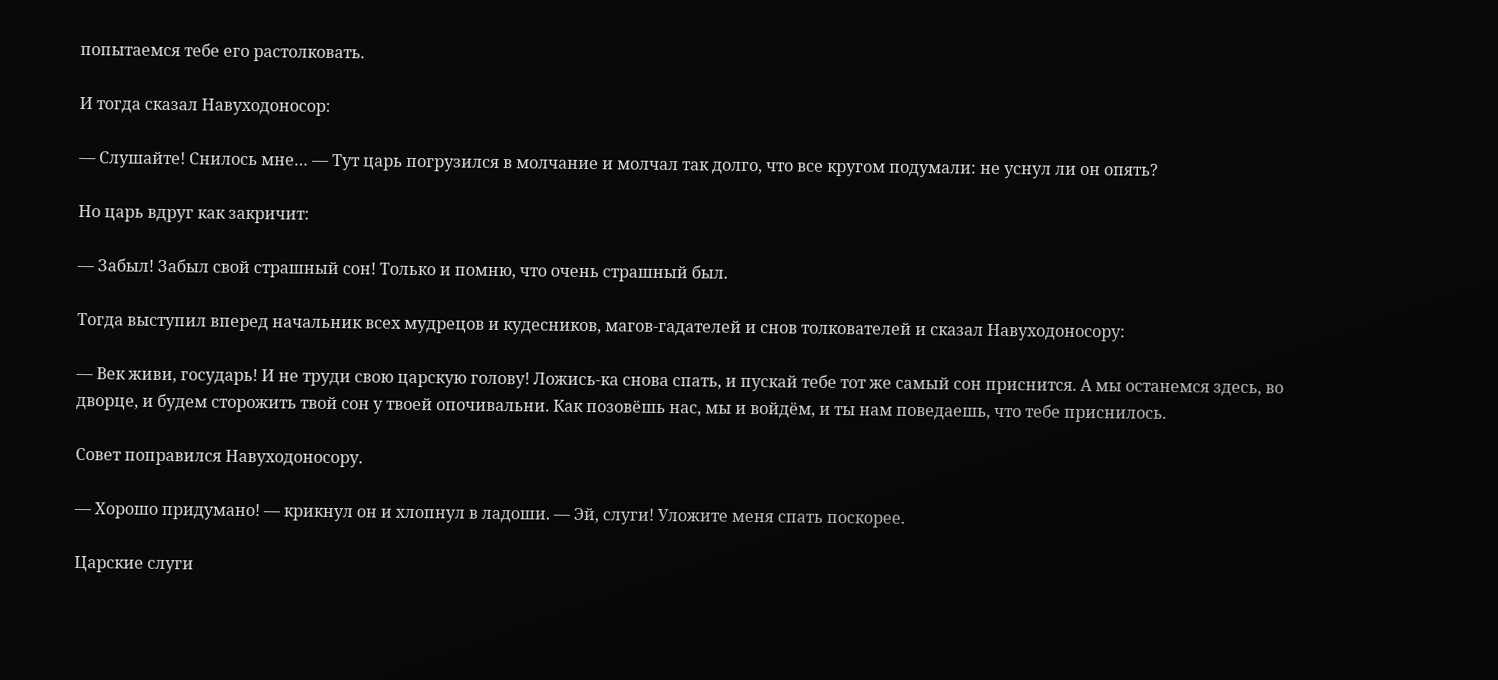попытаемся тебе его растолковать.

И тогда сказал Навуходоносор:

— Слушайте! Снилось мне… — Тут царь погрузился в молчание и молчал так долго, что все кругом подумали: не уснул ли он опять?

Но царь вдруг как закричит:

— Забыл! Забыл свой страшный сон! Только и помню, что очень страшный был.

Тогда выступил вперед начальник всех мудрецов и кудесников, магов-гадателей и снов толкователей и сказал Навуходоносору:

— Век живи, государь! И не труди свою царскую голову! Ложись-ка снова спать, и пускай тебе тот же самый сон приснится. А мы останемся здесь, во дворце, и будем сторожить твой сон у твоей опочивальни. Как позовёшь нас, мы и войдём, и ты нам поведаешь, что тебе приснилось.

Совет поправился Навуходоносору.

— Хорошо придумано! — крикнул он и хлопнул в ладоши. — Эй, слуги! Уложите меня спать поскорее.

Царские слуги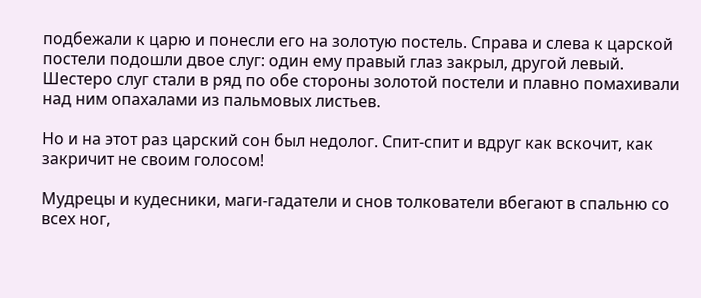подбежали к царю и понесли его на золотую постель. Справа и слева к царской постели подошли двое слуг: один ему правый глаз закрыл, другой левый. Шестеро слуг стали в ряд по обе стороны золотой постели и плавно помахивали над ним опахалами из пальмовых листьев.

Но и на этот раз царский сон был недолог. Спит-спит и вдруг как вскочит, как закричит не своим голосом!

Мудрецы и кудесники, маги-гадатели и снов толкователи вбегают в спальню со всех ног,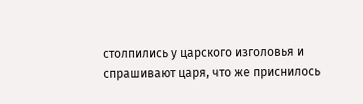столпились у царского изголовья и спрашивают царя, что же приснилось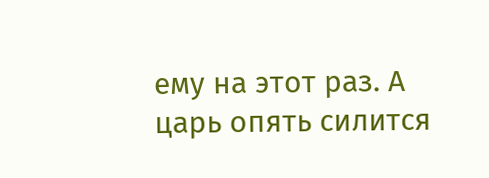ему на этот раз. А царь опять силится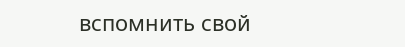вспомнить свой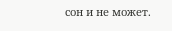сон и не может.